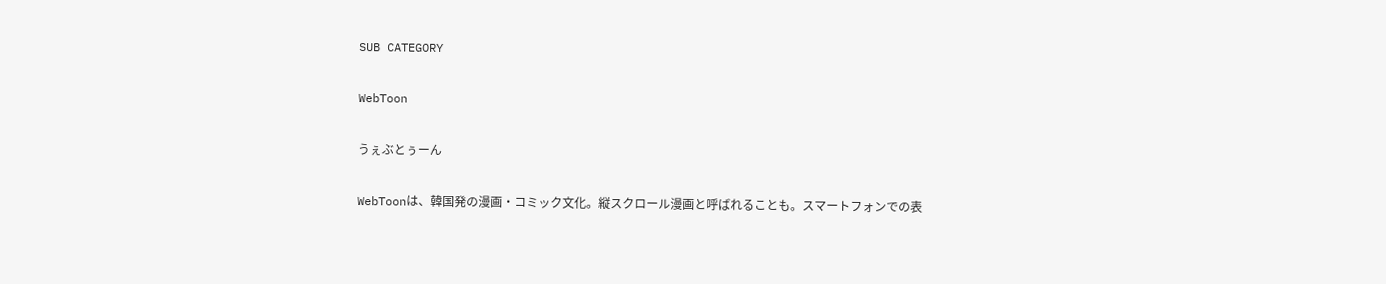SUB CATEGORY

WebToon

うぇぶとぅーん

WebToonは、韓国発の漫画・コミック文化。縦スクロール漫画と呼ばれることも。スマートフォンでの表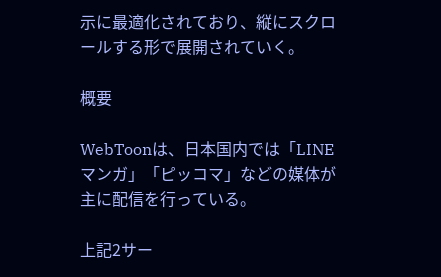示に最適化されており、縦にスクロールする形で展開されていく。

概要

WebToonは、日本国内では「LINEマンガ」「ピッコマ」などの媒体が主に配信を行っている。

上記2サー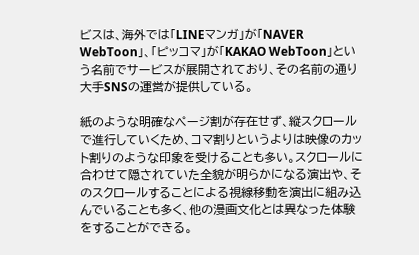ビスは、海外では「LINEマンガ」が「NAVER WebToon」、「ピッコマ」が「KAKAO WebToon」という名前でサービスが展開されており、その名前の通り大手SNSの運営が提供している。

紙のような明確なページ割が存在せず、縦スクロールで進行していくため、コマ割りというよりは映像のカット割りのような印象を受けることも多い。スクロールに合わせて隠されていた全貌が明らかになる演出や、そのスクロールすることによる視線移動を演出に組み込んでいることも多く、他の漫画文化とは異なった体験をすることができる。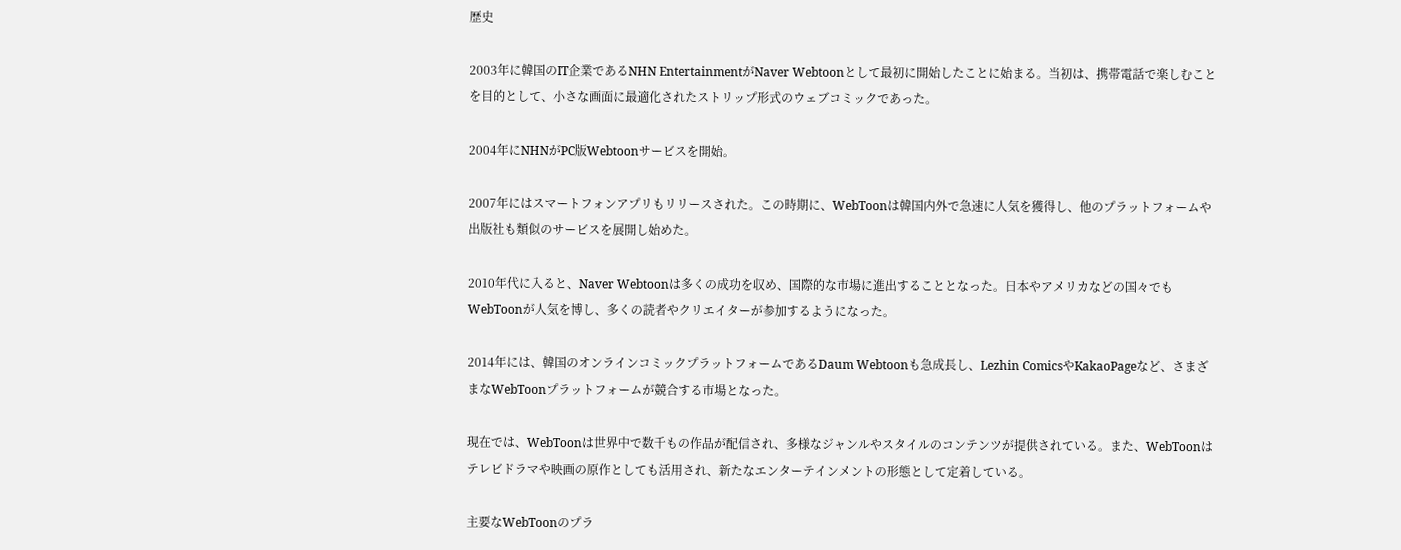歴史

2003年に韓国のIT企業であるNHN EntertainmentがNaver Webtoonとして最初に開始したことに始まる。当初は、携帯電話で楽しむことを目的として、小さな画面に最適化されたストリップ形式のウェブコミックであった。

2004年にNHNがPC版Webtoonサービスを開始。

2007年にはスマートフォンアプリもリリースされた。この時期に、WebToonは韓国内外で急速に人気を獲得し、他のプラットフォームや出版社も類似のサービスを展開し始めた。

2010年代に入ると、Naver Webtoonは多くの成功を収め、国際的な市場に進出することとなった。日本やアメリカなどの国々でもWebToonが人気を博し、多くの読者やクリエイターが参加するようになった。

2014年には、韓国のオンラインコミックプラットフォームであるDaum Webtoonも急成長し、Lezhin ComicsやKakaoPageなど、さまざまなWebToonプラットフォームが競合する市場となった。

現在では、WebToonは世界中で数千もの作品が配信され、多様なジャンルやスタイルのコンテンツが提供されている。また、WebToonはテレビドラマや映画の原作としても活用され、新たなエンターテインメントの形態として定着している。

主要なWebToonのプラ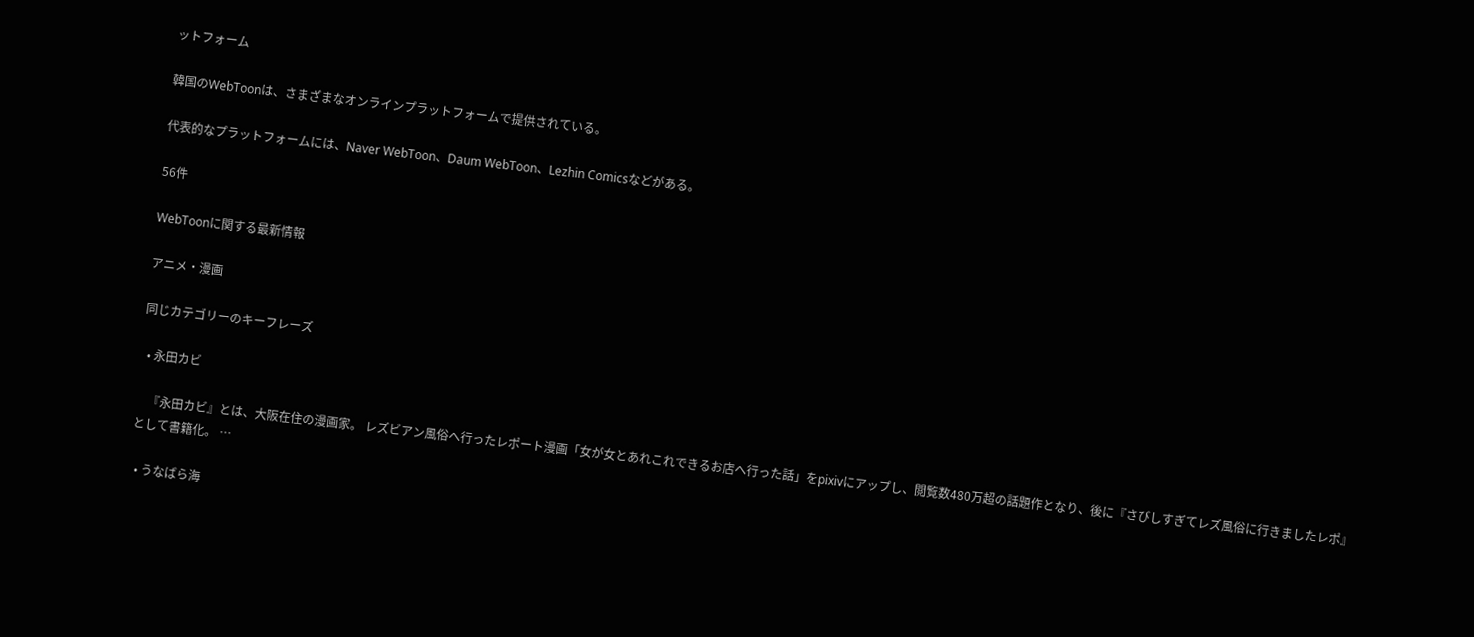ットフォーム

韓国のWebToonは、さまざまなオンラインプラットフォームで提供されている。

代表的なプラットフォームには、Naver WebToon、Daum WebToon、Lezhin Comicsなどがある。

56件

WebToonに関する最新情報

アニメ・漫画

同じカテゴリーのキーフレーズ

  • 永田カビ

    『永田カビ』とは、大阪在住の漫画家。 レズビアン風俗へ行ったレポート漫画「女が女とあれこれできるお店へ行った話」をpixivにアップし、閲覧数480万超の話題作となり、後に『さびしすぎてレズ風俗に行きましたレポ』として書籍化。 …

  • うなばら海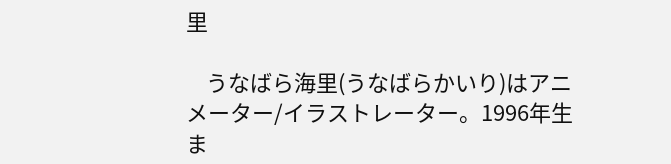里

    うなばら海里(うなばらかいり)はアニメーター/イラストレーター。1996年生ま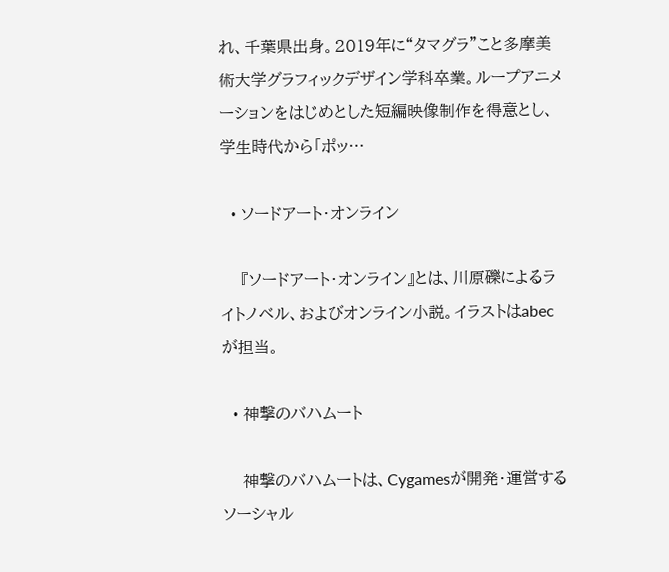れ、千葉県出身。2019年に“タマグラ”こと多摩美術大学グラフィックデザイン学科卒業。ループアニメーションをはじめとした短編映像制作を得意とし、学生時代から「ポッ…

  • ソードアート・オンライン

    『ソードアート・オンライン』とは、川原礫によるライトノベル、およびオンライン小説。イラストはabecが担当。

  • 神撃のバハムート

    神撃のバハムートは、Cygamesが開発・運営するソーシャル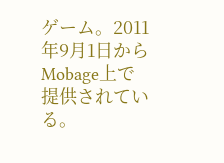ゲーム。2011年9月1日からMobage上で提供されている。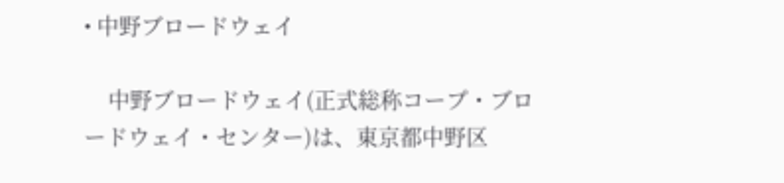• 中野ブロードウェイ

    中野ブロードウェイ(正式総称コープ・ブロードウェイ・センター)は、東京都中野区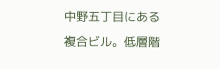中野五丁目にある複合ビル。低層階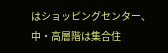はショッピングセンター、中・高層階は集合住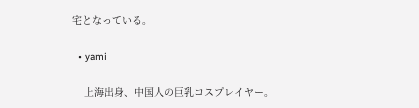宅となっている。

  • yami

    上海出身、中国人の巨乳コスプレイヤー。